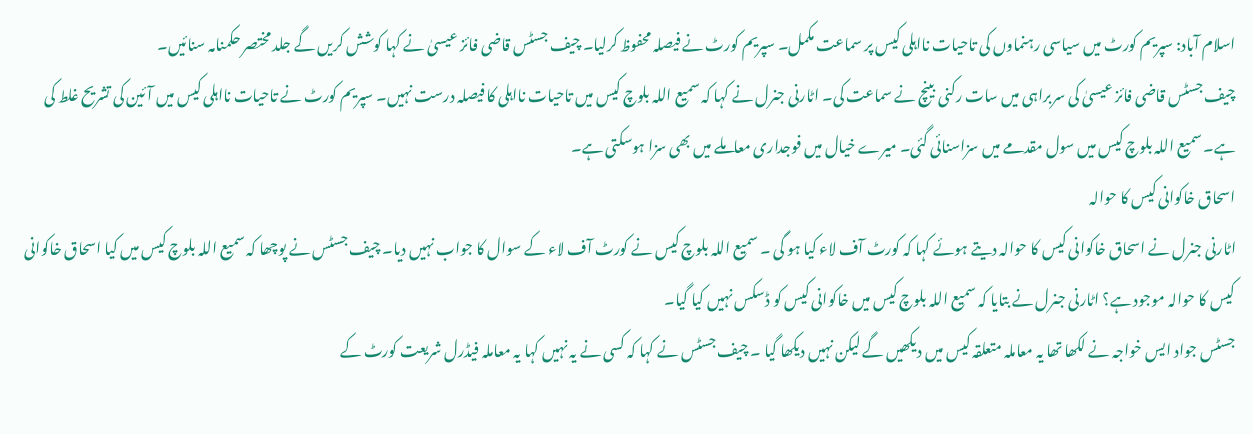اسلام آباد: سپریم کورٹ میں سیاسی رہنماوں کی تاحیات نااہلی کیس پر سماعت مکمل۔ سپریم کورٹ نے فیصلہ محفوظ کرلیا۔ چیف جسٹس قاضی فائز عیسیٰ نے کہا کوشش کریں گے جلد مختصر حکمنامہ سنائیں۔
چیف جسٹس قاضی فائز عیسیٰ کی سربراہی میں سات رکنی بینچ نے سماعت کی۔ اٹارنی جنرل نے کہا کہ سمیع اللہ بلوچ کیس میں تاحیات نااہلی کا فیصلہ درست نہیں۔ سپریم کورٹ نے تاحیات نااہلی کیس میں آئین کی تشریح غلط کی ہے۔ سمیع اللہ بلوچ کیس میں سول مقدمے میں سزاسنائی گئی۔ میرے خیال میں فوجداری معاملے میں بھی سزا ہوسکتی ہے۔
اسحاق خاکوانی کیس کا حوالہ
اٹارنی جنرل نے اسحاق خاکوانی کیس کا حوالہ دیتے ہوئے کہا کہ کورٹ آف لاء کیا ہو گی ۔ سمیع اللہ بلوچ کیس نے کورٹ آف لاء کے سوال کا جواب نہیں دیا۔ چیف جسٹس نے پوچھا کہ سمیع اللہ بلوچ کیس میں کیا اسحاق خاکوانی کیس کا حوالہ موجود ہے؟ اٹارنی جنرل نے بتایا کہ سمیع اللہ بلوچ کیس میں خاکوانی کیس کو ڈسکس نہیں کیا گیا۔
جسٹس جواد ایس خواجہ نے لکھا تھا یہ معاملہ متعلقہ کیس میں دیکھیں گے لیکن نہیں دیکھا گیا ۔ چیف جسٹس نے کہا کہ کسی نے یہ نہیں کہا یہ معاملہ فیڈرل شریعت کورٹ کے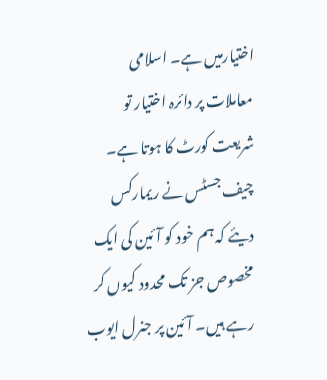اختیارمیں ہے۔ اسلامی معاملات پر دائرہ اختیار تو شریعت کورٹ کا ہوتا ہے۔
چیف جسٹس نے ریمارکس دیئے کہ ہم خود کو آئین کی ایک مخصوص جز تک محدود کیوں کر رہے ہیں۔ آئین پر جنرل ایوب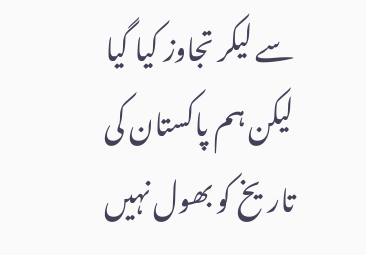سے لیکر تجاوز کیا گیا لیکن ہم پاکستان کی تاریخ کو بھول نہیں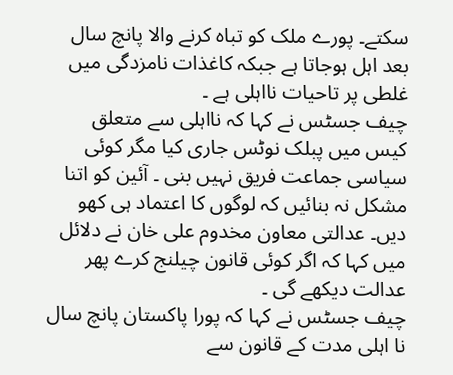سکتے۔ پورے ملک کو تباہ کرنے والا پانچ سال بعد اہل ہوجاتا ہے جبکہ کاغذات نامزدگی میں غلطی پر تاحیات نااہلی ہے ۔
چیف جسٹس نے کہا کہ نااہلی سے متعلق کیس میں پبلک نوٹس جاری کیا مگر کوئی سیاسی جماعت فریق نہیں بنی ۔ آئین کو اتنا مشکل نہ بنائیں کہ لوگوں کا اعتماد ہی کھو دیں۔ عدالتی معاون مخدوم علی خان نے دلائل میں کہا کہ اگر کوئی قانون چیلنج کرے پھر عدالت دیکھے گی ۔
چیف جسٹس نے کہا کہ پورا پاکستان پانچ سال نا اہلی مدت کے قانون سے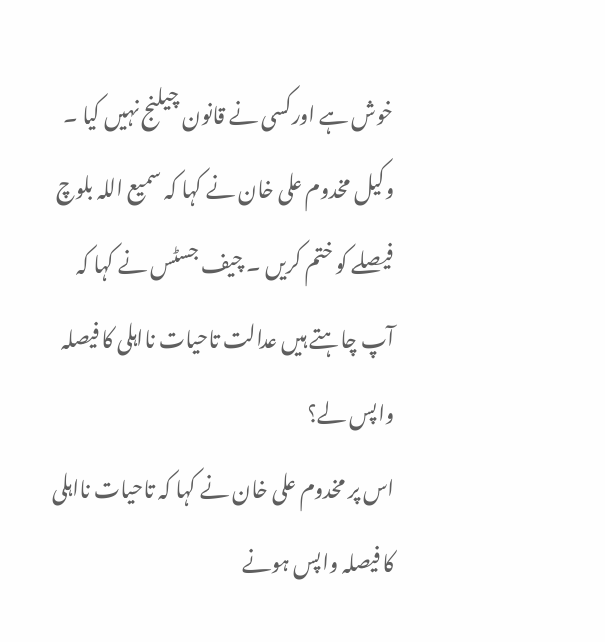خوش ہے اورکسی نے قانون چیلنج نہیں کیا ۔ وکیل مخدوم علی خان نے کہا کہ سمیع اللہ بلوچ فیصلے کو ختم کریں ۔ چیف جسٹس نے کہا کہ آپ چاہتے ہیں عدالت تاحیات نااہلی کا فیصلہ واپس لے؟
اس پر مخدوم علی خان نے کہا کہ تاحیات نااہلی کا فیصلہ واپس ہونے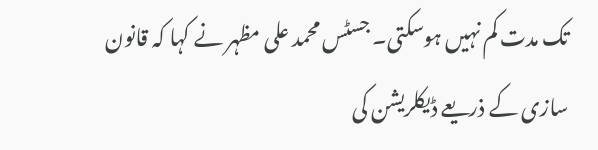تک مدت کم نہیں ہوسکتی۔ جسٹس محمد علی مظہر نے کہا کہ قانون سازی کے ذریعے ڈیکلریشن کی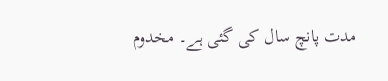مدت پانچ سال کی گئی ہے۔ مخدوم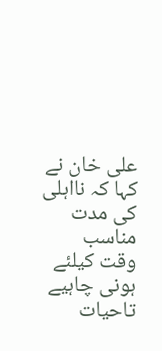علی خان نے کہا کہ نااہلی کی مدت مناسب وقت کیلئے ہونی چاہیے تاحیات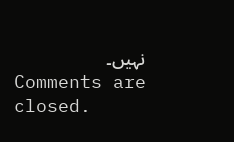نہیں۔
Comments are closed.